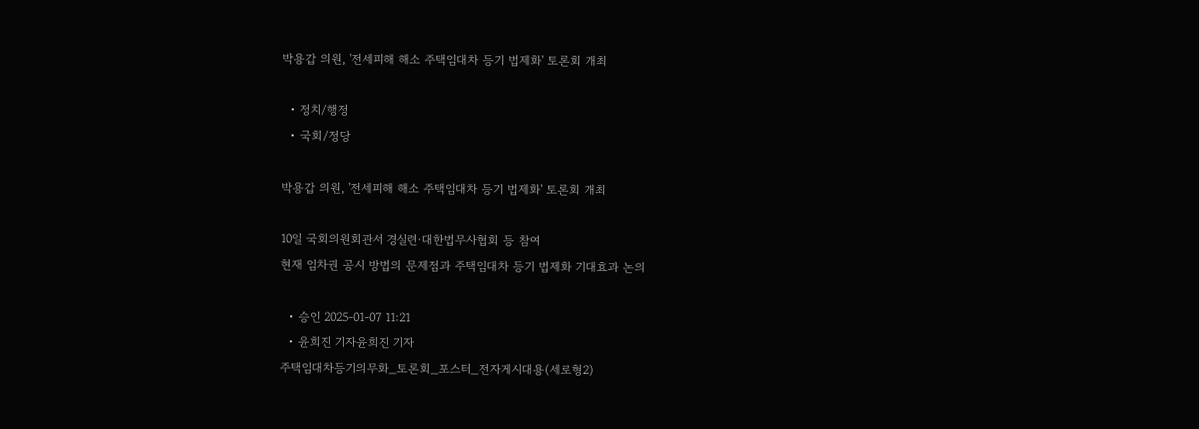박용갑 의원, '전세피해 해소 주택임대차 등기 법제화' 토론회 개최

  • 정치/행정
  • 국회/정당

박용갑 의원, '전세피해 해소 주택임대차 등기 법제화' 토론회 개최

10일 국회의원회관서 경실련·대한법무사협회 등 참여
현재 임차권 공시 방법의 문제점과 주택임대차 등기 법제화 기대효과 논의

  • 승인 2025-01-07 11:21
  • 윤희진 기자윤희진 기자
주택임대차등기의무화_토론회_포스터_전자게시대용(세로형2)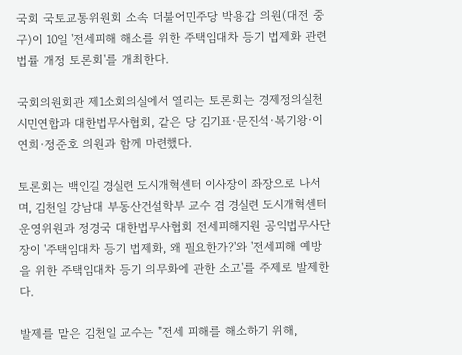국회 국토교통위원회 소속 더불어민주당 박용갑 의원(대전 중구)이 10일 '전세피해 해소를 위한 주택임대차 등기 법제화 관련 법률 개정 토론회'를 개최한다.

국회의원회관 제1소회의실에서 열리는 토론회는 경제정의실천시민연합과 대한법무사협회, 같은 당 김기표·문진석·복기왕·이연희·정준호 의원과 함께 마련했다.

토론회는 백인길 경실련 도시개혁센터 이사장이 좌장으로 나서며, 김천일 강남대 부동산건설학부 교수 겸 경실련 도시개혁센터 운영위원과 정경국 대한법무사협회 전세피해지원 공익법무사단장이 '주택임대차 등기 법제화, 왜 필요한가?'와 '전세피해 예방을 위한 주택임대차 등기 의무화에 관한 소고'를 주제로 발제한다.

발제를 맡은 김천일 교수는 "전세 피해를 해소하기 위해,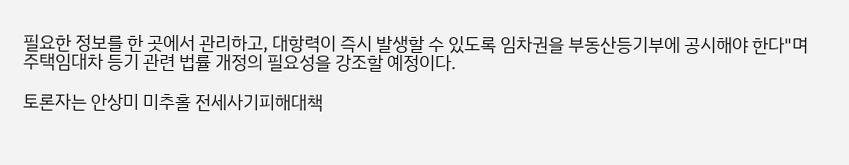필요한 정보를 한 곳에서 관리하고, 대항력이 즉시 발생할 수 있도록 임차권을 부동산등기부에 공시해야 한다"며 주택임대차 등기 관련 법률 개정의 필요성을 강조할 예정이다.

토론자는 안상미 미추홀 전세사기피해대책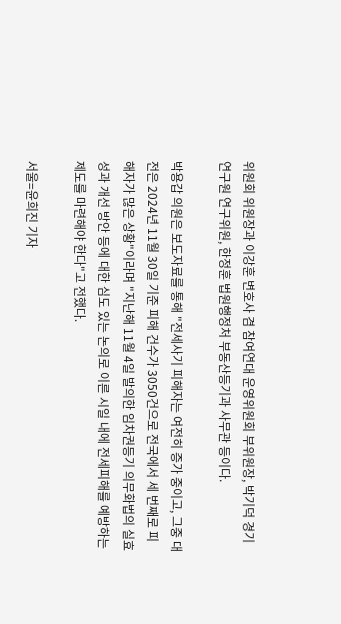위원회 위원장과 이강훈 변호사 겸 참여연대 운영위원회 부위원장, 박기덕 경기연구원 연구위원, 한정훈 법원행정처 부동산등기과 사무관 등이다.

박용갑 의원은 보도자료를 통해 "전세사기 피해자는 여전히 증가 중이고, 그중 대전은 2024년 11월 30일 기준 피해 건수가 3050건으로 전국에서 세 번째로 피해자가 많은 상황"이라며 "지난해 11월 4일 발의한 임차권등기 의무화법의 실효성과 개선 방안 등에 대한 심도 있는 논의로 이른 시일 내에 전세피해를 예방하는 제도를 마련해야 한다"고 전했다.

서울=윤희진 기자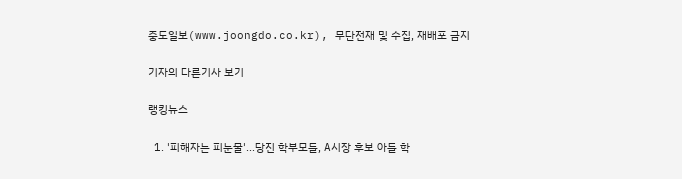중도일보(www.joongdo.co.kr), 무단전재 및 수집, 재배포 금지

기자의 다른기사 보기

랭킹뉴스

  1. '피해자는 피눈물'...당진 학부모들, A시장 후보 아들 학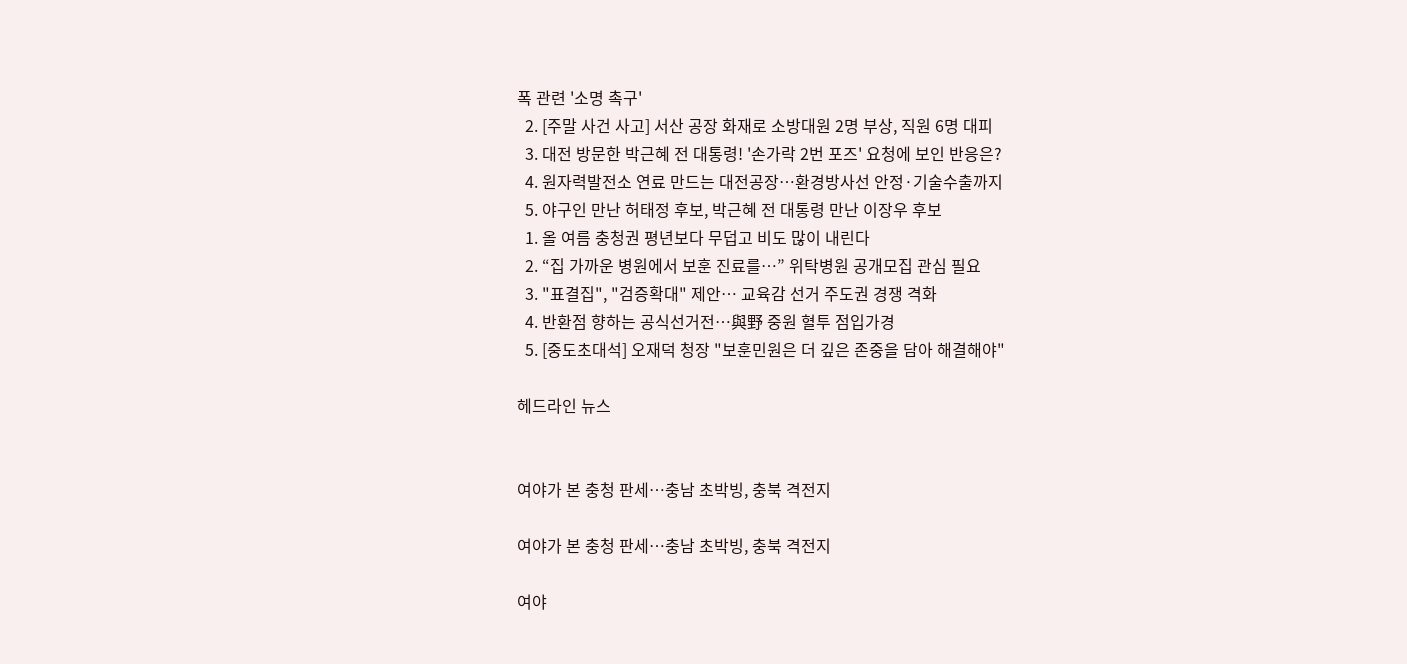폭 관련 '소명 촉구'
  2. [주말 사건 사고] 서산 공장 화재로 소방대원 2명 부상, 직원 6명 대피
  3. 대전 방문한 박근혜 전 대통령! '손가락 2번 포즈' 요청에 보인 반응은?
  4. 원자력발전소 연료 만드는 대전공장…환경방사선 안정·기술수출까지
  5. 야구인 만난 허태정 후보, 박근혜 전 대통령 만난 이장우 후보
  1. 올 여름 충청권 평년보다 무덥고 비도 많이 내린다
  2. “집 가까운 병원에서 보훈 진료를…” 위탁병원 공개모집 관심 필요
  3. "표결집", "검증확대" 제안… 교육감 선거 주도권 경쟁 격화
  4. 반환점 향하는 공식선거전…與野 중원 혈투 점입가경
  5. [중도초대석] 오재덕 청장 "보훈민원은 더 깊은 존중을 담아 해결해야"

헤드라인 뉴스


여야가 본 충청 판세…충남 초박빙, 충북 격전지

여야가 본 충청 판세…충남 초박빙, 충북 격전지

여야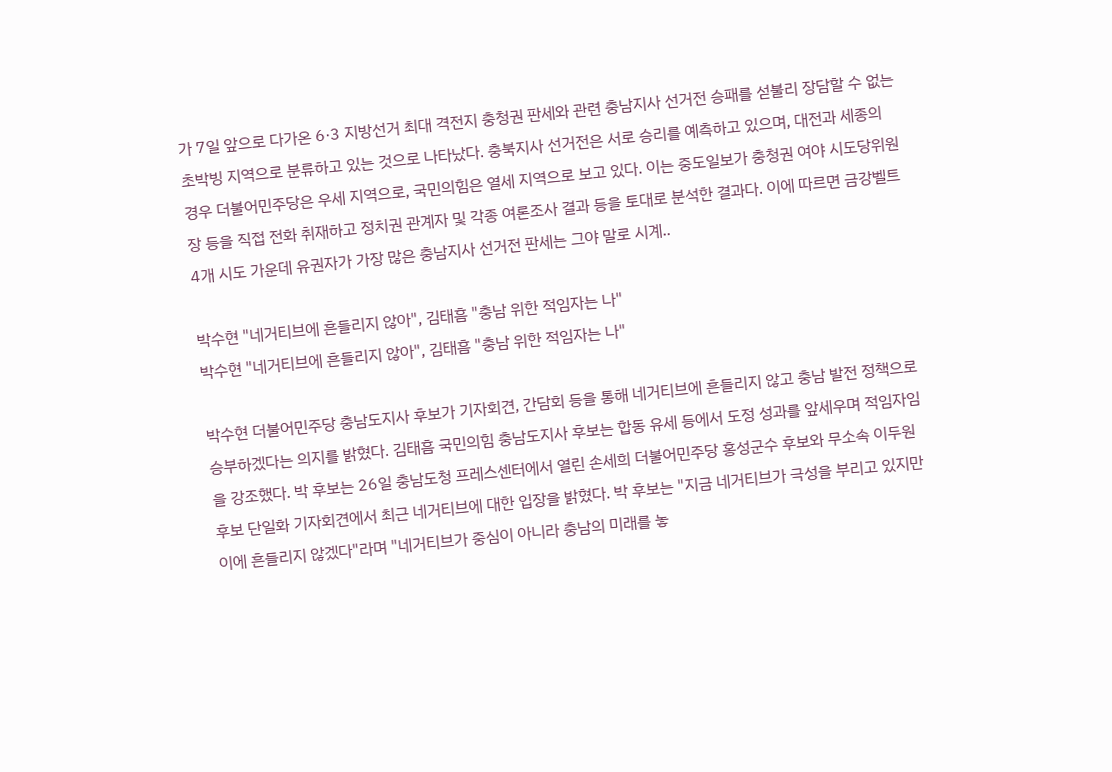가 7일 앞으로 다가온 6·3 지방선거 최대 격전지 충청권 판세와 관련 충남지사 선거전 승패를 섣불리 장담할 수 없는 초박빙 지역으로 분류하고 있는 것으로 나타났다. 충북지사 선거전은 서로 승리를 예측하고 있으며, 대전과 세종의 경우 더불어민주당은 우세 지역으로, 국민의힘은 열세 지역으로 보고 있다. 이는 중도일보가 충청권 여야 시도당위원장 등을 직접 전화 취재하고 정치권 관계자 및 각종 여론조사 결과 등을 토대로 분석한 결과다. 이에 따르면 금강벨트 4개 시도 가운데 유권자가 가장 많은 충남지사 선거전 판세는 그야 말로 시계..

박수현 "네거티브에 흔들리지 않아", 김태흠 "충남 위한 적임자는 나"
박수현 "네거티브에 흔들리지 않아", 김태흠 "충남 위한 적임자는 나"

박수현 더불어민주당 충남도지사 후보가 기자회견, 간담회 등을 통해 네거티브에 흔들리지 않고 충남 발전 정책으로 승부하겠다는 의지를 밝혔다. 김태흠 국민의힘 충남도지사 후보는 합동 유세 등에서 도정 성과를 앞세우며 적임자임을 강조했다. 박 후보는 26일 충남도청 프레스센터에서 열린 손세희 더불어민주당 홍성군수 후보와 무소속 이두원 후보 단일화 기자회견에서 최근 네거티브에 대한 입장을 밝혔다. 박 후보는 "지금 네거티브가 극성을 부리고 있지만 이에 흔들리지 않겠다"라며 "네거티브가 중심이 아니라 충남의 미래를 놓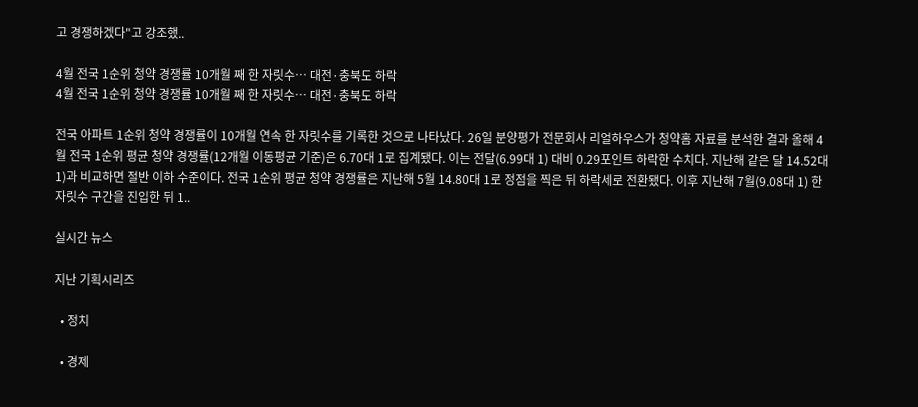고 경쟁하겠다"고 강조했..

4월 전국 1순위 청약 경쟁률 10개월 째 한 자릿수… 대전·충북도 하락
4월 전국 1순위 청약 경쟁률 10개월 째 한 자릿수… 대전·충북도 하락

전국 아파트 1순위 청약 경쟁률이 10개월 연속 한 자릿수를 기록한 것으로 나타났다. 26일 분양평가 전문회사 리얼하우스가 청약홈 자료를 분석한 결과 올해 4월 전국 1순위 평균 청약 경쟁률(12개월 이동평균 기준)은 6.70대 1로 집계됐다. 이는 전달(6.99대 1) 대비 0.29포인트 하락한 수치다. 지난해 같은 달 14.52대 1)과 비교하면 절반 이하 수준이다. 전국 1순위 평균 청약 경쟁률은 지난해 5월 14.80대 1로 정점을 찍은 뒤 하락세로 전환됐다. 이후 지난해 7월(9.08대 1) 한 자릿수 구간을 진입한 뒤 1..

실시간 뉴스

지난 기획시리즈

  • 정치

  • 경제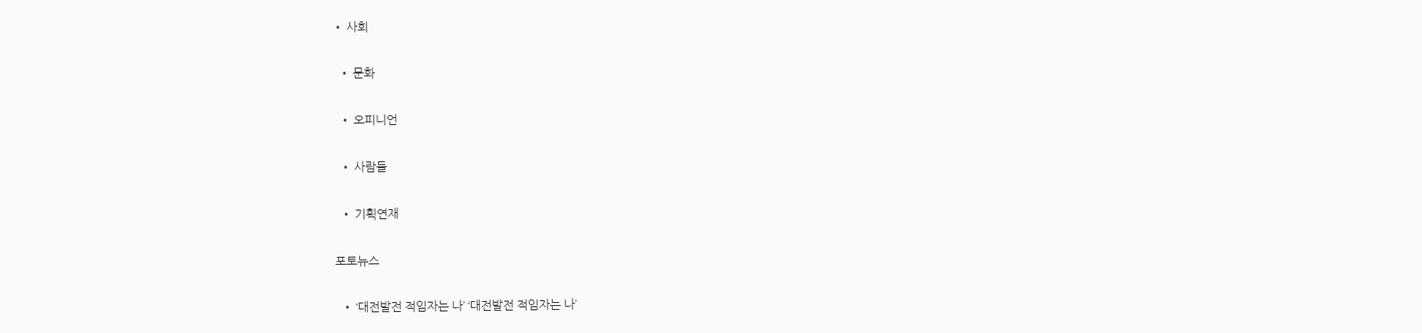• 사회

  • 문화

  • 오피니언

  • 사람들

  • 기획연재

포토뉴스

  • ‘대전발전 적임자는 나’ ‘대전발전 적임자는 나’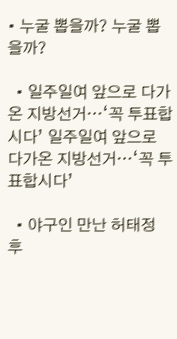• 누굴 뽑을까? 누굴 뽑을까?

  • 일주일여 앞으로 다가온 지방선거…‘꼭 투표합시다’ 일주일여 앞으로 다가온 지방선거…‘꼭 투표합시다’

  • 야구인 만난 허태정 후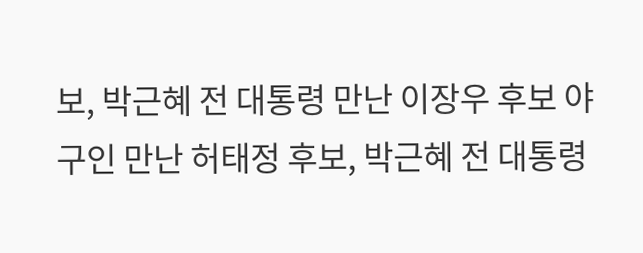보, 박근혜 전 대통령 만난 이장우 후보 야구인 만난 허태정 후보, 박근혜 전 대통령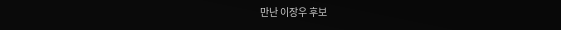만난 이장우 후보